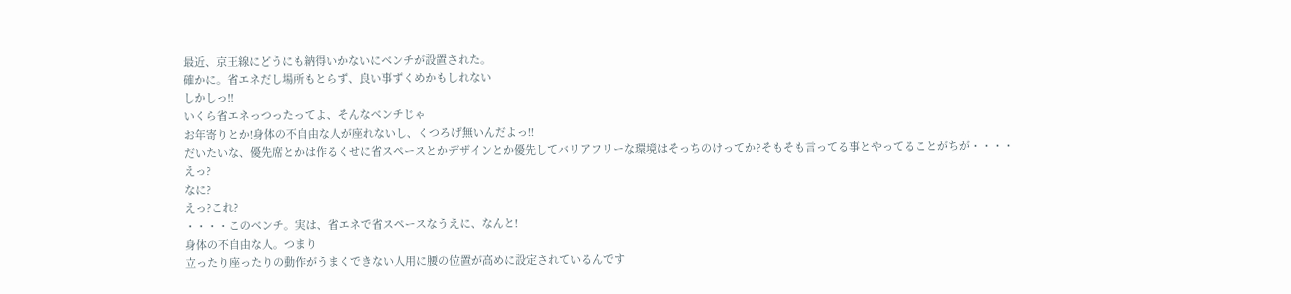最近、京王線にどうにも納得いかないにベンチが設置された。
確かに。省エネだし場所もとらず、良い事ずくめかもしれない
しかしっ!!
いくら省エネっつったってよ、そんなベンチじゃ
お年寄りとか!身体の不自由な人が座れないし、くつろげ無いんだよっ!!
だいたいな、優先席とかは作るくせに省スペースとかデザインとか優先してバリアフリーな環境はそっちのけってか?そもそも言ってる事とやってることがちが・・・・
えっ?
なに?
えっ?これ?
・・・・このベンチ。実は、省エネで省スペースなうえに、なんと!
身体の不自由な人。つまり
立ったり座ったりの動作がうまくできない人用に腰の位置が高めに設定されているんです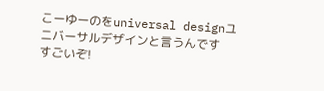こーゆーのをuniversal designユニバーサルデザインと言うんです
すごいぞ!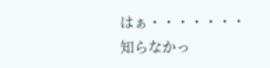はぁ・・・・・・・
知らなかっ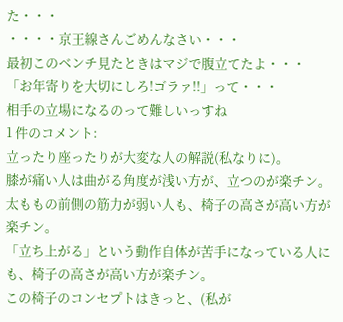た・・・
・・・・京王線さんごめんなさい・・・
最初このベンチ見たときはマジで腹立てたよ・・・
「お年寄りを大切にしろ!ゴラァ!!」って・・・
相手の立場になるのって難しいっすね
1 件のコメント:
立ったり座ったりが大変な人の解説(私なりに)。
膝が痛い人は曲がる角度が浅い方が、立つのが楽チン。
太ももの前側の筋力が弱い人も、椅子の高さが高い方が楽チン。
「立ち上がる」という動作自体が苦手になっている人にも、椅子の高さが高い方が楽チン。
この椅子のコンセプトはきっと、(私が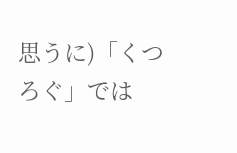思うに)「くつろぐ」では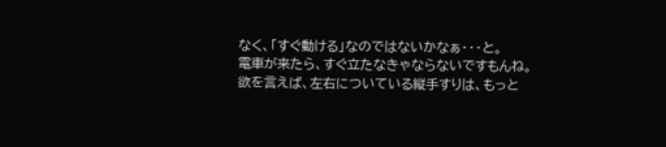なく、「すぐ動ける」なのではないかなぁ・・・と。
電車が来たら、すぐ立たなきゃならないですもんね。
欲を言えば、左右についている縦手すりは、もっと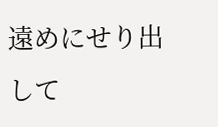遠めにせり出して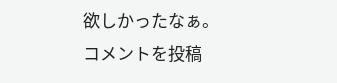欲しかったなぁ。
コメントを投稿